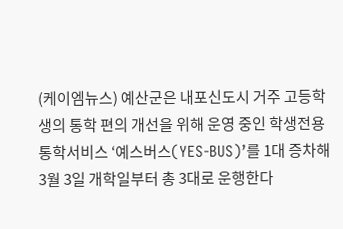(케이엠뉴스) 예산군은 내포신도시 거주 고등학생의 통학 편의 개선을 위해 운영 중인 학생전용 통학서비스 ‘예스버스(YES-BUS)’를 1대 증차해 3월 3일 개학일부터 총 3대로 운행한다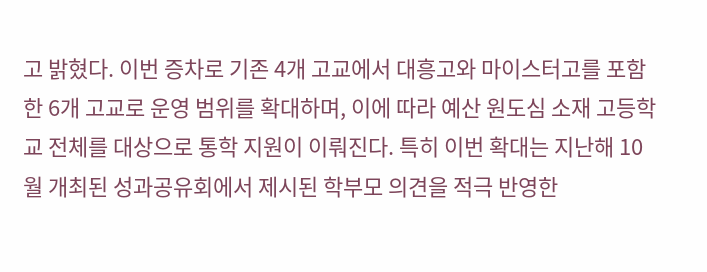고 밝혔다. 이번 증차로 기존 4개 고교에서 대흥고와 마이스터고를 포함한 6개 고교로 운영 범위를 확대하며, 이에 따라 예산 원도심 소재 고등학교 전체를 대상으로 통학 지원이 이뤄진다. 특히 이번 확대는 지난해 10월 개최된 성과공유회에서 제시된 학부모 의견을 적극 반영한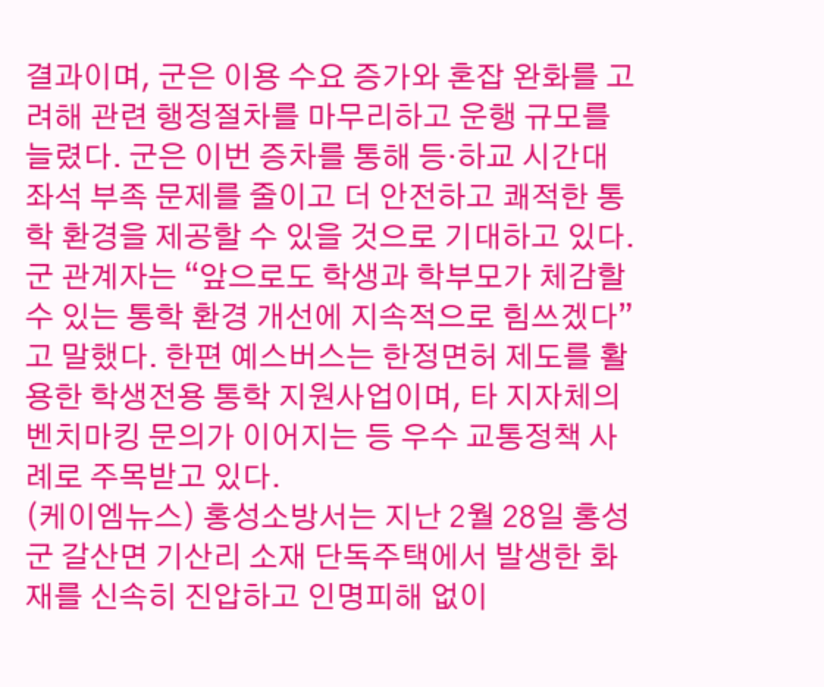결과이며, 군은 이용 수요 증가와 혼잡 완화를 고려해 관련 행정절차를 마무리하고 운행 규모를 늘렸다. 군은 이번 증차를 통해 등·하교 시간대 좌석 부족 문제를 줄이고 더 안전하고 쾌적한 통학 환경을 제공할 수 있을 것으로 기대하고 있다. 군 관계자는 “앞으로도 학생과 학부모가 체감할 수 있는 통학 환경 개선에 지속적으로 힘쓰겠다”고 말했다. 한편 예스버스는 한정면허 제도를 활용한 학생전용 통학 지원사업이며, 타 지자체의 벤치마킹 문의가 이어지는 등 우수 교통정책 사례로 주목받고 있다.
(케이엠뉴스) 홍성소방서는 지난 2월 28일 홍성군 갈산면 기산리 소재 단독주택에서 발생한 화재를 신속히 진압하고 인명피해 없이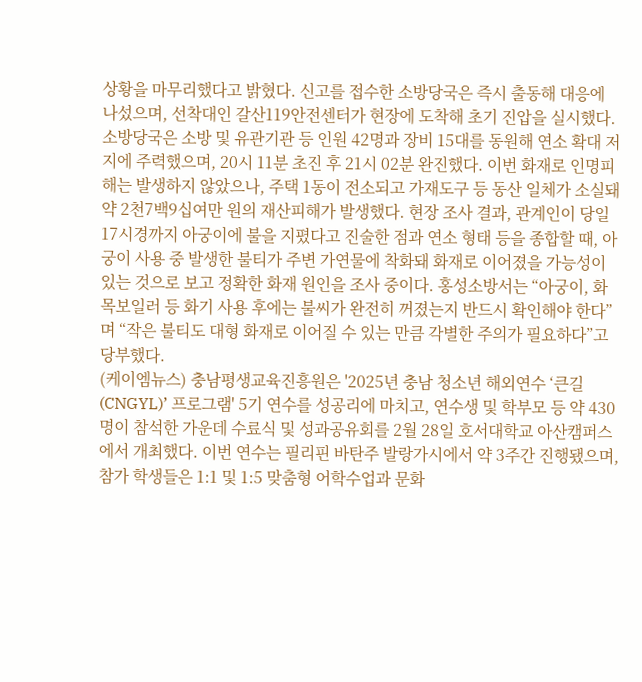상황을 마무리했다고 밝혔다. 신고를 접수한 소방당국은 즉시 출동해 대응에 나섰으며, 선착대인 갈산119안전센터가 현장에 도착해 초기 진압을 실시했다. 소방당국은 소방 및 유관기관 등 인원 42명과 장비 15대를 동원해 연소 확대 저지에 주력했으며, 20시 11분 초진 후 21시 02분 완진했다. 이번 화재로 인명피해는 발생하지 않았으나, 주택 1동이 전소되고 가재도구 등 동산 일체가 소실돼 약 2천7백9십여만 원의 재산피해가 발생했다. 현장 조사 결과, 관계인이 당일 17시경까지 아궁이에 불을 지폈다고 진술한 점과 연소 형태 등을 종합할 때, 아궁이 사용 중 발생한 불티가 주변 가연물에 착화돼 화재로 이어졌을 가능성이 있는 것으로 보고 정확한 화재 원인을 조사 중이다. 홍성소방서는 “아궁이, 화목보일러 등 화기 사용 후에는 불씨가 완전히 꺼졌는지 반드시 확인해야 한다”며 “작은 불티도 대형 화재로 이어질 수 있는 만큼 각별한 주의가 필요하다”고 당부했다.
(케이엠뉴스) 충남평생교육진흥원은 '2025년 충남 청소년 해외연수 ‘큰길(CNGYL)’ 프로그램' 5기 연수를 성공리에 마치고, 연수생 및 학부모 등 약 430명이 참석한 가운데 수료식 및 성과공유회를 2월 28일 호서대학교 아산캠퍼스에서 개최했다. 이번 연수는 필리핀 바탄주 발랑가시에서 약 3주간 진행됐으며, 참가 학생들은 1:1 및 1:5 맞춤형 어학수업과 문화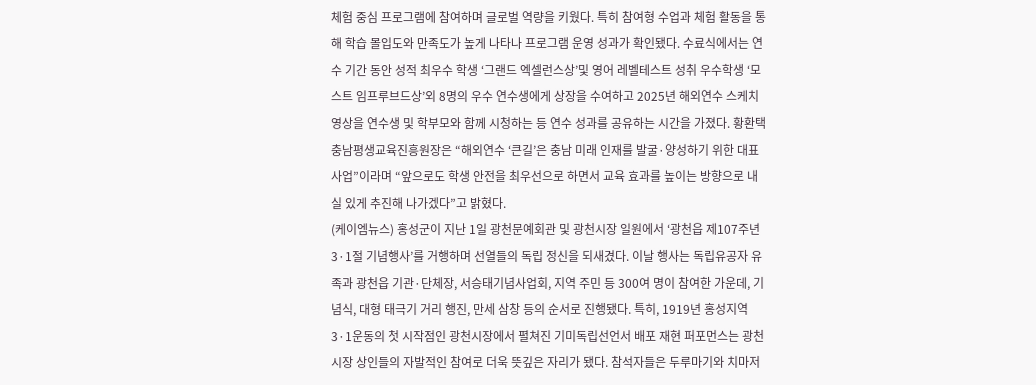체험 중심 프로그램에 참여하며 글로벌 역량을 키웠다. 특히 참여형 수업과 체험 활동을 통해 학습 몰입도와 만족도가 높게 나타나 프로그램 운영 성과가 확인됐다. 수료식에서는 연수 기간 동안 성적 최우수 학생 ‘그랜드 엑셀런스상’및 영어 레벨테스트 성취 우수학생 ‘모스트 임프루브드상’외 8명의 우수 연수생에게 상장을 수여하고 2025년 해외연수 스케치 영상을 연수생 및 학부모와 함께 시청하는 등 연수 성과를 공유하는 시간을 가졌다. 황환택 충남평생교육진흥원장은 “해외연수 ‘큰길’은 충남 미래 인재를 발굴·양성하기 위한 대표 사업”이라며 “앞으로도 학생 안전을 최우선으로 하면서 교육 효과를 높이는 방향으로 내실 있게 추진해 나가겠다”고 밝혔다.
(케이엠뉴스) 홍성군이 지난 1일 광천문예회관 및 광천시장 일원에서 ‘광천읍 제107주년 3·1절 기념행사’를 거행하며 선열들의 독립 정신을 되새겼다. 이날 행사는 독립유공자 유족과 광천읍 기관·단체장, 서승태기념사업회, 지역 주민 등 300여 명이 참여한 가운데, 기념식, 대형 태극기 거리 행진, 만세 삼창 등의 순서로 진행됐다. 특히, 1919년 홍성지역 3·1운동의 첫 시작점인 광천시장에서 펼쳐진 기미독립선언서 배포 재현 퍼포먼스는 광천시장 상인들의 자발적인 참여로 더욱 뜻깊은 자리가 됐다. 참석자들은 두루마기와 치마저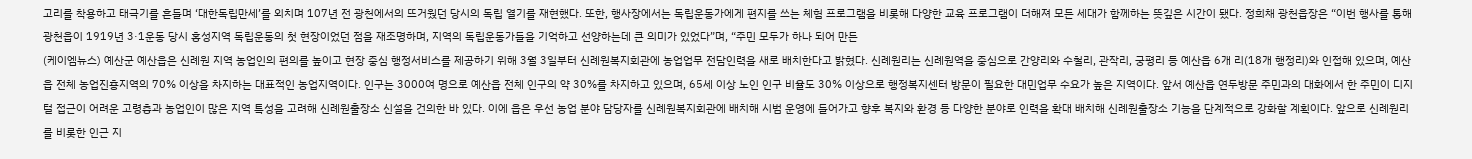고리를 착용하고 태극기를 흔들며 ‘대한독립만세’를 외치며 107년 전 광천에서의 뜨거웠던 당시의 독립 열기를 재현했다. 또한, 행사장에서는 독립운동가에게 편지를 쓰는 체험 프로그램을 비롯해 다양한 교육 프로그램이 더해져 모든 세대가 함께하는 뜻깊은 시간이 됐다. 정희채 광천읍장은 “이번 행사를 통해 광천읍이 1919년 3·1운동 당시 홍성지역 독립운동의 첫 현장이었던 점을 재조명하며, 지역의 독립운동가들을 기억하고 선양하는데 큰 의미가 있었다”며, “주민 모두가 하나 되어 만든
(케이엠뉴스) 예산군 예산읍은 신례원 지역 농업인의 편의를 높이고 현장 중심 행정서비스를 제공하기 위해 3월 3일부터 신례원복지회관에 농업업무 전담인력을 새로 배치한다고 밝혔다. 신례원리는 신례원역을 중심으로 간양리와 수철리, 관작리, 궁평리 등 예산읍 6개 리(18개 행정리)와 인접해 있으며, 예산읍 전체 농업진흥지역의 70% 이상을 차지하는 대표적인 농업지역이다. 인구는 3000여 명으로 예산읍 전체 인구의 약 30%를 차지하고 있으며, 65세 이상 노인 인구 비율도 30% 이상으로 행정복지센터 방문이 필요한 대민업무 수요가 높은 지역이다. 앞서 예산읍 연두방문 주민과의 대화에서 한 주민이 디지털 접근이 어려운 고령층과 농업인이 많은 지역 특성을 고려해 신례원출장소 신설을 건의한 바 있다. 이에 읍은 우선 농업 분야 담당자를 신례원복지회관에 배치해 시범 운영에 들어가고 향후 복지와 환경 등 다양한 분야로 인력을 확대 배치해 신례원출장소 기능을 단계적으로 강화할 계획이다. 앞으로 신례원리를 비롯한 인근 지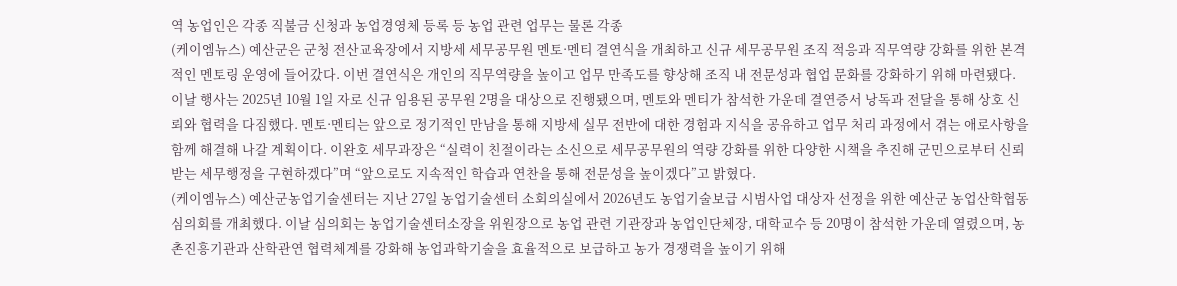역 농업인은 각종 직불금 신청과 농업경영체 등록 등 농업 관련 업무는 물론 각종
(케이엠뉴스) 예산군은 군청 전산교육장에서 지방세 세무공무원 멘토·멘티 결연식을 개최하고 신규 세무공무원 조직 적응과 직무역량 강화를 위한 본격적인 멘토링 운영에 들어갔다. 이번 결연식은 개인의 직무역량을 높이고 업무 만족도를 향상해 조직 내 전문성과 협업 문화를 강화하기 위해 마련됐다. 이날 행사는 2025년 10월 1일 자로 신규 임용된 공무원 2명을 대상으로 진행됐으며, 멘토와 멘티가 참석한 가운데 결연증서 낭독과 전달을 통해 상호 신뢰와 협력을 다짐했다. 멘토·멘티는 앞으로 정기적인 만남을 통해 지방세 실무 전반에 대한 경험과 지식을 공유하고 업무 처리 과정에서 겪는 애로사항을 함께 해결해 나갈 계획이다. 이완호 세무과장은 “실력이 친절이라는 소신으로 세무공무원의 역량 강화를 위한 다양한 시책을 추진해 군민으로부터 신뢰받는 세무행정을 구현하겠다”며 “앞으로도 지속적인 학습과 연찬을 통해 전문성을 높이겠다”고 밝혔다.
(케이엠뉴스) 예산군농업기술센터는 지난 27일 농업기술센터 소회의실에서 2026년도 농업기술보급 시범사업 대상자 선정을 위한 예산군 농업산학협동심의회를 개최했다. 이날 심의회는 농업기술센터소장을 위원장으로 농업 관련 기관장과 농업인단체장, 대학교수 등 20명이 참석한 가운데 열렸으며, 농촌진흥기관과 산학관연 협력체계를 강화해 농업과학기술을 효율적으로 보급하고 농가 경쟁력을 높이기 위해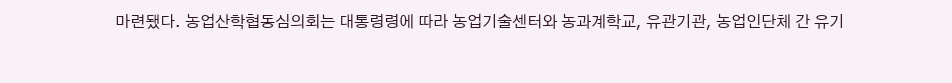마련됐다. 농업산학협동심의회는 대통령령에 따라 농업기술센터와 농과계학교, 유관기관, 농업인단체 간 유기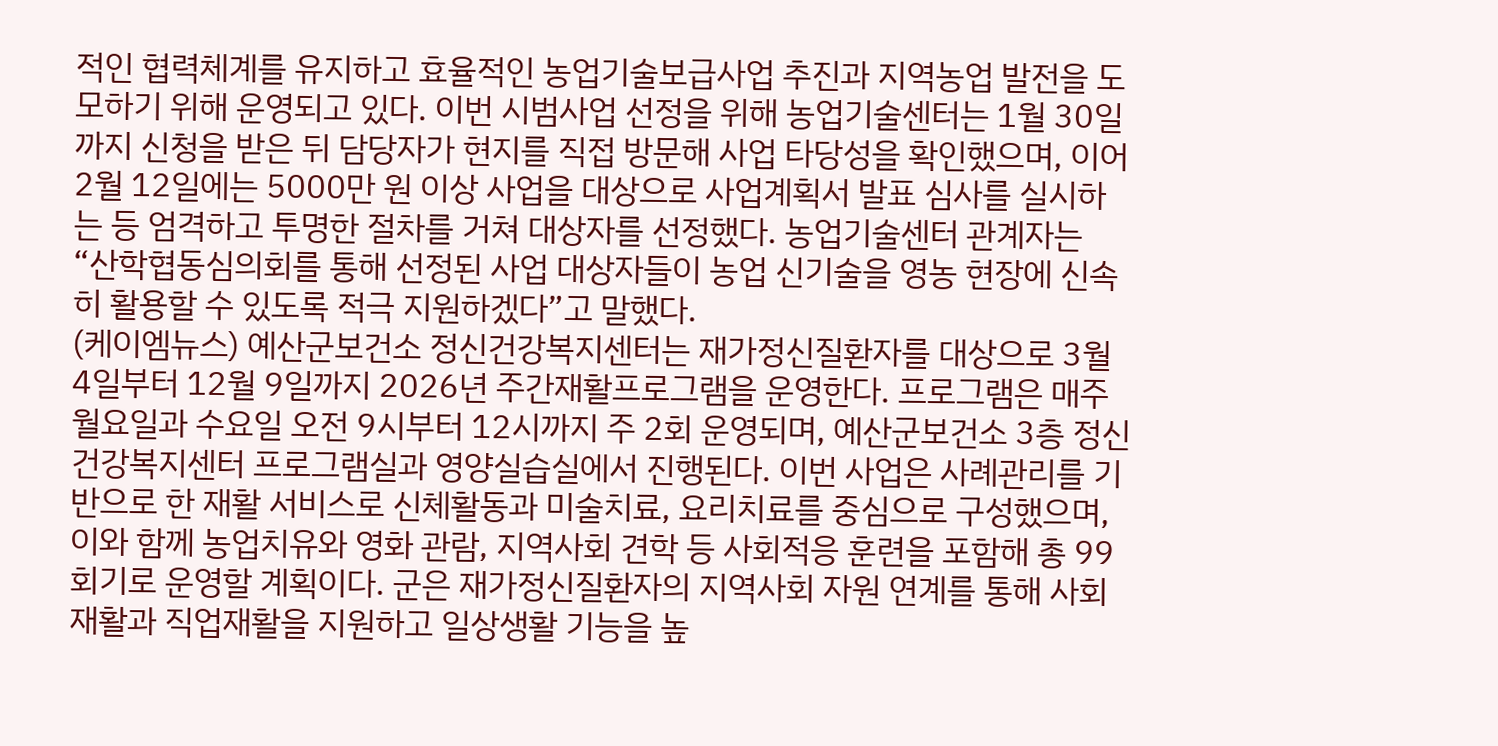적인 협력체계를 유지하고 효율적인 농업기술보급사업 추진과 지역농업 발전을 도모하기 위해 운영되고 있다. 이번 시범사업 선정을 위해 농업기술센터는 1월 30일까지 신청을 받은 뒤 담당자가 현지를 직접 방문해 사업 타당성을 확인했으며, 이어 2월 12일에는 5000만 원 이상 사업을 대상으로 사업계획서 발표 심사를 실시하는 등 엄격하고 투명한 절차를 거쳐 대상자를 선정했다. 농업기술센터 관계자는 “산학협동심의회를 통해 선정된 사업 대상자들이 농업 신기술을 영농 현장에 신속히 활용할 수 있도록 적극 지원하겠다”고 말했다.
(케이엠뉴스) 예산군보건소 정신건강복지센터는 재가정신질환자를 대상으로 3월 4일부터 12월 9일까지 2026년 주간재활프로그램을 운영한다. 프로그램은 매주 월요일과 수요일 오전 9시부터 12시까지 주 2회 운영되며, 예산군보건소 3층 정신건강복지센터 프로그램실과 영양실습실에서 진행된다. 이번 사업은 사례관리를 기반으로 한 재활 서비스로 신체활동과 미술치료, 요리치료를 중심으로 구성했으며, 이와 함께 농업치유와 영화 관람, 지역사회 견학 등 사회적응 훈련을 포함해 총 99회기로 운영할 계획이다. 군은 재가정신질환자의 지역사회 자원 연계를 통해 사회재활과 직업재활을 지원하고 일상생활 기능을 높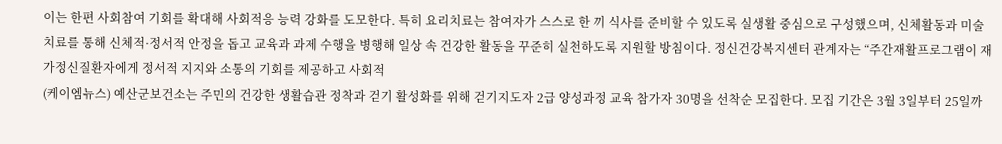이는 한편 사회참여 기회를 확대해 사회적응 능력 강화를 도모한다. 특히 요리치료는 참여자가 스스로 한 끼 식사를 준비할 수 있도록 실생활 중심으로 구성했으며, 신체활동과 미술치료를 통해 신체적·정서적 안정을 돕고 교육과 과제 수행을 병행해 일상 속 건강한 활동을 꾸준히 실천하도록 지원할 방침이다. 정신건강복지센터 관계자는 “주간재활프로그램이 재가정신질환자에게 정서적 지지와 소통의 기회를 제공하고 사회적
(케이엠뉴스) 예산군보건소는 주민의 건강한 생활습관 정착과 걷기 활성화를 위해 걷기지도자 2급 양성과정 교육 참가자 30명을 선착순 모집한다. 모집 기간은 3월 3일부터 25일까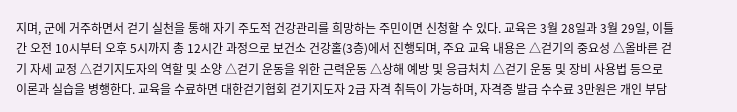지며, 군에 거주하면서 걷기 실천을 통해 자기 주도적 건강관리를 희망하는 주민이면 신청할 수 있다. 교육은 3월 28일과 3월 29일, 이틀간 오전 10시부터 오후 5시까지 총 12시간 과정으로 보건소 건강홀(3층)에서 진행되며, 주요 교육 내용은 △걷기의 중요성 △올바른 걷기 자세 교정 △걷기지도자의 역할 및 소양 △걷기 운동을 위한 근력운동 △상해 예방 및 응급처치 △걷기 운동 및 장비 사용법 등으로 이론과 실습을 병행한다. 교육을 수료하면 대한걷기협회 걷기지도자 2급 자격 취득이 가능하며, 자격증 발급 수수료 3만원은 개인 부담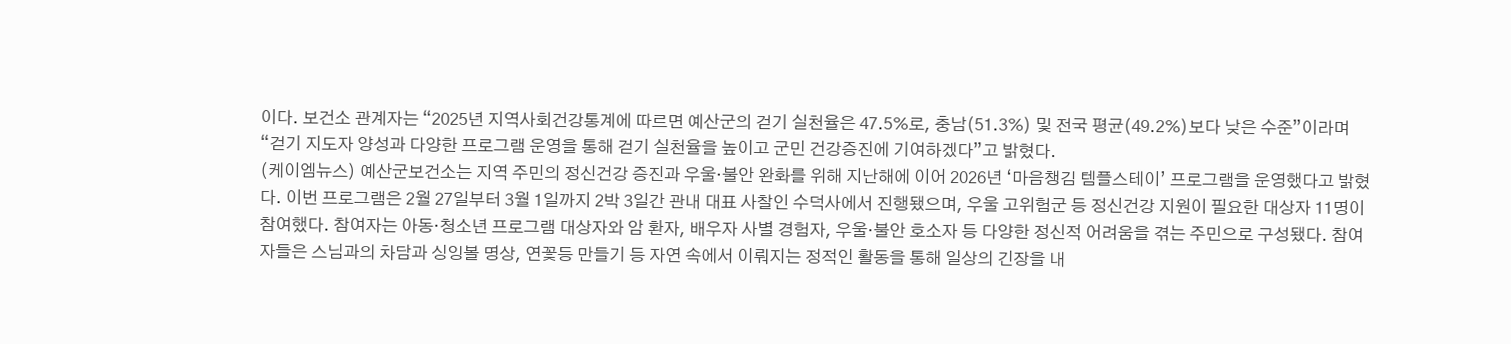이다. 보건소 관계자는 “2025년 지역사회건강통계에 따르면 예산군의 걷기 실천율은 47.5%로, 충남(51.3%) 및 전국 평균(49.2%)보다 낮은 수준”이라며 “걷기 지도자 양성과 다양한 프로그램 운영을 통해 걷기 실천율을 높이고 군민 건강증진에 기여하겠다”고 밝혔다.
(케이엠뉴스) 예산군보건소는 지역 주민의 정신건강 증진과 우울·불안 완화를 위해 지난해에 이어 2026년 ‘마음챙김 템플스테이’ 프로그램을 운영했다고 밝혔다. 이번 프로그램은 2월 27일부터 3월 1일까지 2박 3일간 관내 대표 사찰인 수덕사에서 진행됐으며, 우울 고위험군 등 정신건강 지원이 필요한 대상자 11명이 참여했다. 참여자는 아동·청소년 프로그램 대상자와 암 환자, 배우자 사별 경험자, 우울·불안 호소자 등 다양한 정신적 어려움을 겪는 주민으로 구성됐다. 참여자들은 스님과의 차담과 싱잉볼 명상, 연꽃등 만들기 등 자연 속에서 이뤄지는 정적인 활동을 통해 일상의 긴장을 내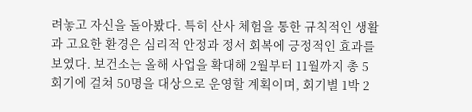려놓고 자신을 돌아봤다. 특히 산사 체험을 통한 규칙적인 생활과 고요한 환경은 심리적 안정과 정서 회복에 긍정적인 효과를 보였다. 보건소는 올해 사업을 확대해 2월부터 11월까지 총 5회기에 걸쳐 50명을 대상으로 운영할 계획이며, 회기별 1박 2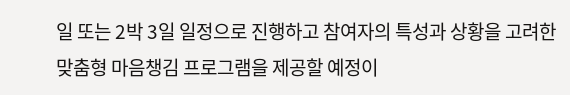일 또는 2박 3일 일정으로 진행하고 참여자의 특성과 상황을 고려한 맞춤형 마음챙김 프로그램을 제공할 예정이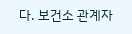다. 보건소 관계자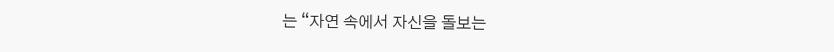는 “자연 속에서 자신을 돌보는